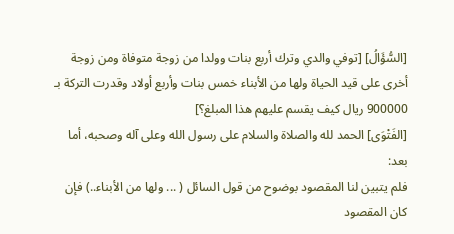[السُّؤَالُ] [توفي والدي وترك أربع بنات وولدا من زوجة متوفاة ومن زوجة أخرى على قيد الحياة ولها من الأبناء خمس بنات وأربع أولاد وقدرت التركة بـ 900000 ريال كيف يقسم عليهم هذا المبلغ؟]
[الفَتْوَى] الحمد لله والصلاة والسلام على رسول الله وعلى آله وصحبه، أما بعد:
فلم يتبين لنا المقصود بوضوح من قول السائل ( ... ولها من الأبناء..) فإن كان المقصود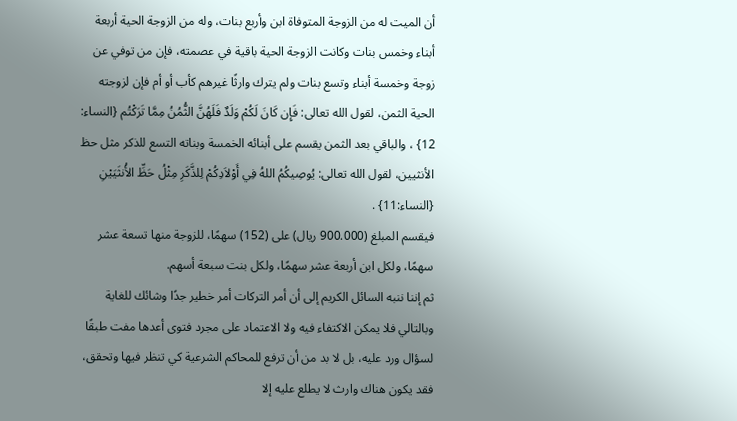أن الميت له من الزوجة المتوفاة ابن وأربع بنات، وله من الزوجة الحية أربعة أبناء وخمس بنات وكانت الزوجة الحية باقية في عصمته، فإن من توفي عن زوجة وخمسة أبناء وتسع بنات ولم يترك وارثًا غيرهم كأب أو أم فإن لزوجته الحية الثمن، لقول الله تعالى: فَإِن كَانَ لَكُمْ وَلَدٌ فَلَهُنَّ الثُّمُنُ مِمَّا تَرَكْتُم {النساء: 12} ، والباقي بعد الثمن يقسم على أبنائه الخمسة وبناته التسع للذكر مثل حظ الأنثيين، لقول الله تعالى: يُوصِيكُمُ اللهُ فِي أَوْلاَدِكُمْ لِلذَّكَرِ مِثْلُ حَظِّ الأُنثَيَيْنِ {النساء:11} .
فيقسم المبلغ (900.000 ريال) على (152) سهمًا، للزوجة منها تسعة عشر سهمًا، ولكل ابن أربعة عشر سهمًا، ولكل بنت سبعة أسهم.
ثم إننا ننبه السائل الكريم إلى أن أمر التركات أمر خطير جدًا وشائك للغاية وبالتالي فلا يمكن الاكتفاء فيه ولا الاعتماد على مجرد فتوى أعدها مفت طبقًا لسؤال ورد عليه، بل لا بد من أن ترفع للمحاكم الشرعية كي تنظر فيها وتحقق، فقد يكون هناك وارث لا يطلع عليه إلا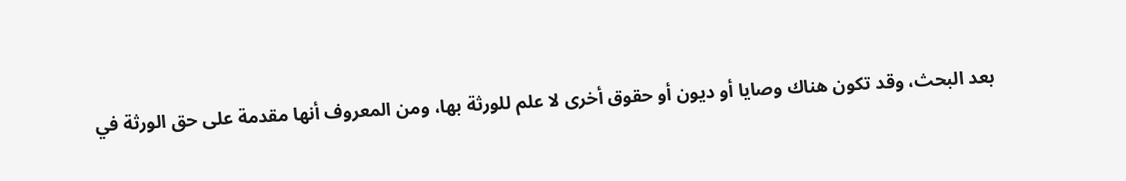بعد البحث، وقد تكون هناك وصايا أو ديون أو حقوق أخرى لا علم للورثة بها، ومن المعروف أنها مقدمة على حق الورثة في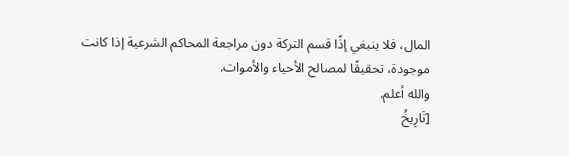المال، فلا ينبغي إذًا قسم التركة دون مراجعة المحاكم الشرعية إذا كانت موجودة، تحقيقًا لمصالح الأحياء والأموات.
والله أعلم.
[تَارِيخُ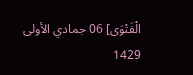الْفَتْوَى] 06 جمادي الأولى 1429